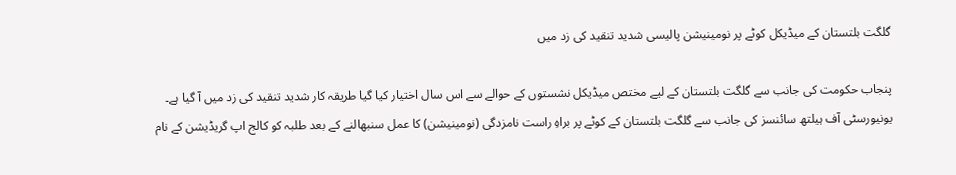گلگت بلتستان کے میڈیکل کوٹے پر نومینیشن پالیسی شدید تنقید کی زد میں

پنجاب حکومت کی جانب سے گلگت بلتستان کے لیے مختص میڈیکل نشستوں کے حوالے سے اس سال اختیار کیا گیا طریقہ کار شدید تنقید کی زد میں آ گیا ہے۔ یونیورسٹی آف ہیلتھ سائنسز کی جانب سے گلگت بلتستان کے کوٹے پر براہِ راست نامزدگی (نومینیشن) کا عمل سنبھالنے کے بعد طلبہ کو کالج اپ گریڈیشن کے نام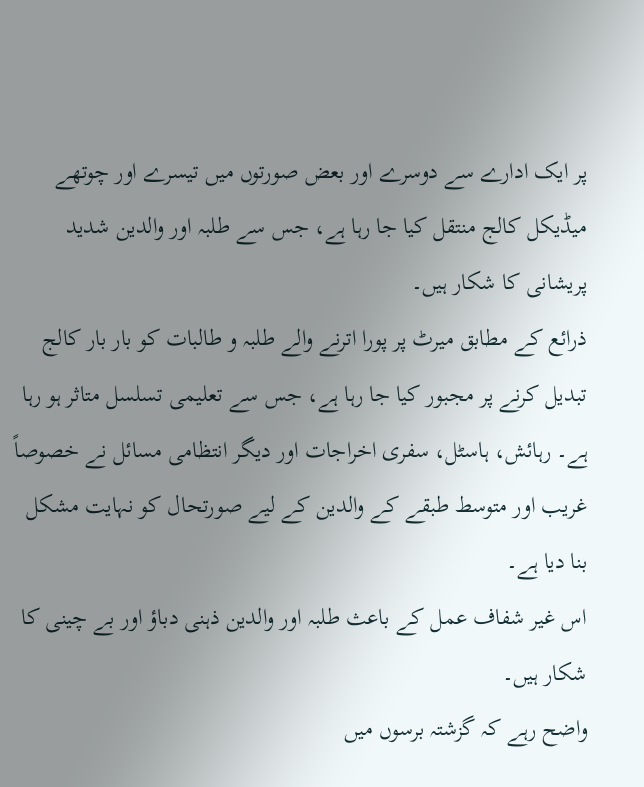پر ایک ادارے سے دوسرے اور بعض صورتوں میں تیسرے اور چوتھے میڈیکل کالج منتقل کیا جا رہا ہے، جس سے طلبہ اور والدین شدید پریشانی کا شکار ہیں۔
ذرائع کے مطابق میرٹ پر پورا اترنے والے طلبہ و طالبات کو بار بار کالج تبدیل کرنے پر مجبور کیا جا رہا ہے، جس سے تعلیمی تسلسل متاثر ہو رہا ہے۔ رہائش، ہاسٹل، سفری اخراجات اور دیگر انتظامی مسائل نے خصوصاً غریب اور متوسط طبقے کے والدین کے لیے صورتحال کو نہایت مشکل بنا دیا ہے۔
اس غیر شفاف عمل کے باعث طلبہ اور والدین ذہنی دباؤ اور بے چینی کا شکار ہیں۔
واضح رہے کہ گزشتہ برسوں میں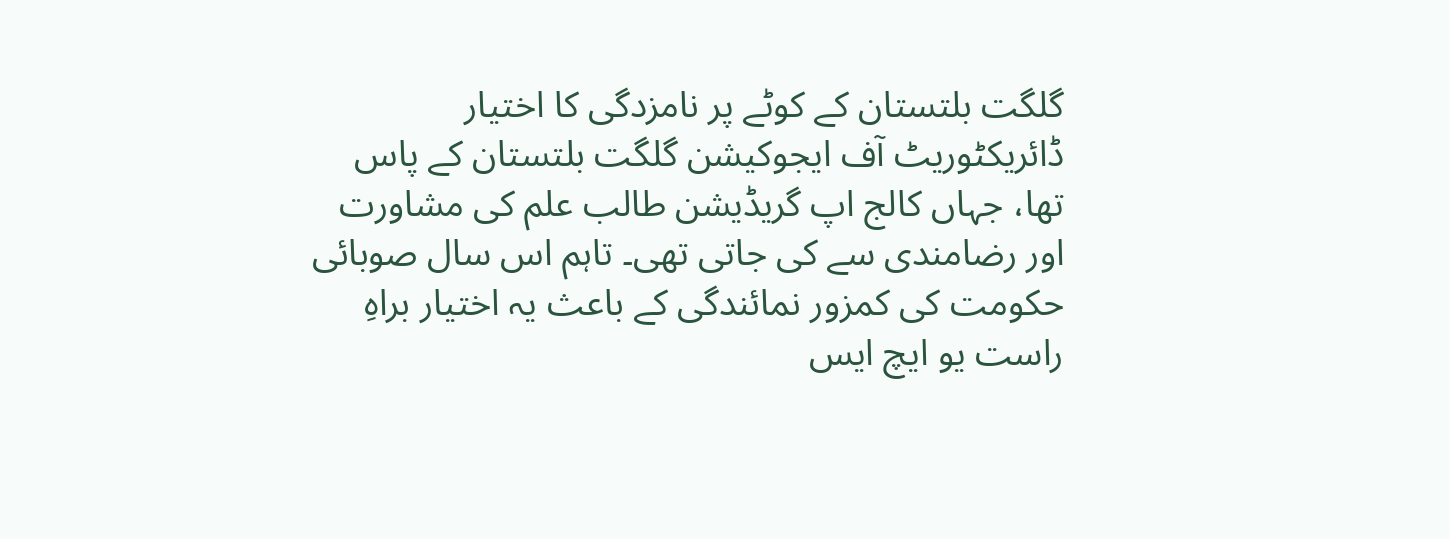گلگت بلتستان کے کوٹے پر نامزدگی کا اختیار ڈائریکٹوریٹ آف ایجوکیشن گلگت بلتستان کے پاس تھا، جہاں کالج اپ گریڈیشن طالب علم کی مشاورت اور رضامندی سے کی جاتی تھی۔ تاہم اس سال صوبائی حکومت کی کمزور نمائندگی کے باعث یہ اختیار براہِ راست یو ایچ ایس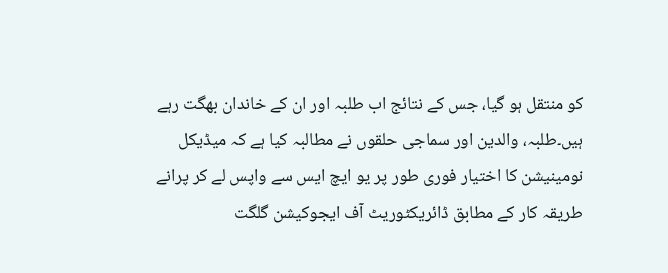کو منتقل ہو گیا، جس کے نتائج اب طلبہ اور ان کے خاندان بھگت رہے ہیں۔طلبہ، والدین اور سماجی حلقوں نے مطالبہ کیا ہے کہ میڈیکل نومینیشن کا اختیار فوری طور پر یو ایچ ایس سے واپس لے کر پرانے طریقہ کار کے مطابق ڈائریکٹوریٹ آف ایجوکیشن گلگت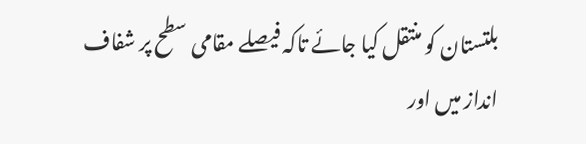بلتستان کو منتقل کیا جائے تاکہ فیصلے مقامی سطح پر شفاف انداز میں اور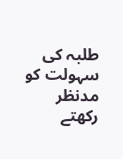طلبہ کی سہولت کو مدنظر رکھتے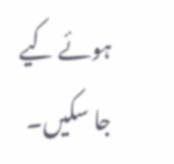ہوئے کیے جا سکیں۔